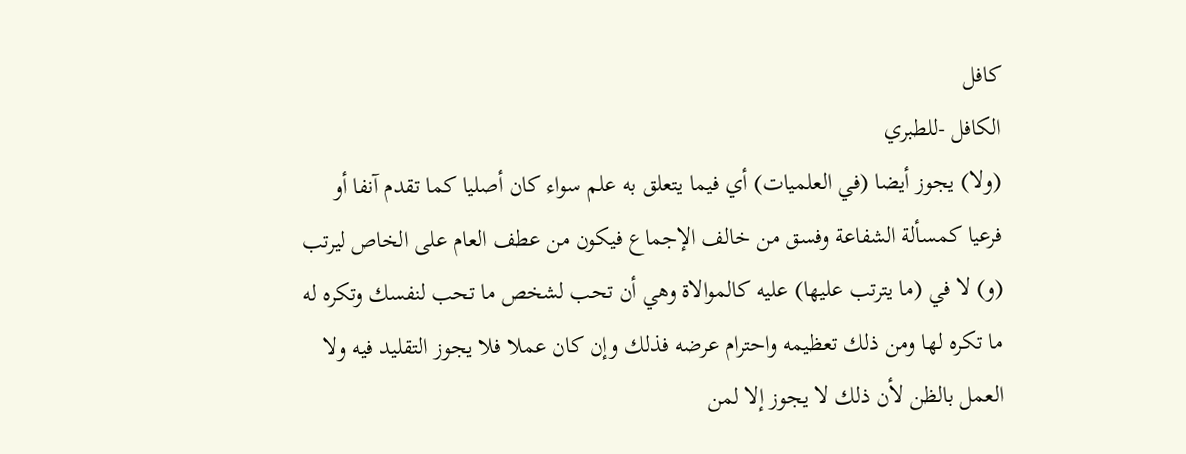کافل
الكافل -للطبري
(ولا) يجوز أيضا (في العلميات) أي فيما يتعلق به علم سواء كان أصليا كما تقدم آنفا أو فرعيا كمسألة الشفاعة وفسق من خالف الإجماع فيكون من عطف العام على الخاص ليرتب (و) لا في (ما يترتب عليها) عليه كالموالاة وهي أن تحب لشخص ما تحب لنفسك وتكره له ما تكره لها ومن ذلك تعظيمه واحترام عرضه فذلك وإن كان عملا فلا يجوز التقليد فيه ولا العمل بالظن لأن ذلك لا يجوز إلا لمن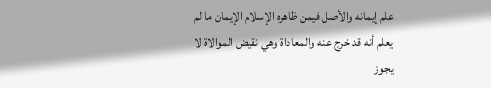علم إيمانه والأصل فيمن ظاهره الإسلام الإيمان ما لم يعلم أنه قد خرج عنه والمعاداة وهي نقيض الموالاة لا يجوز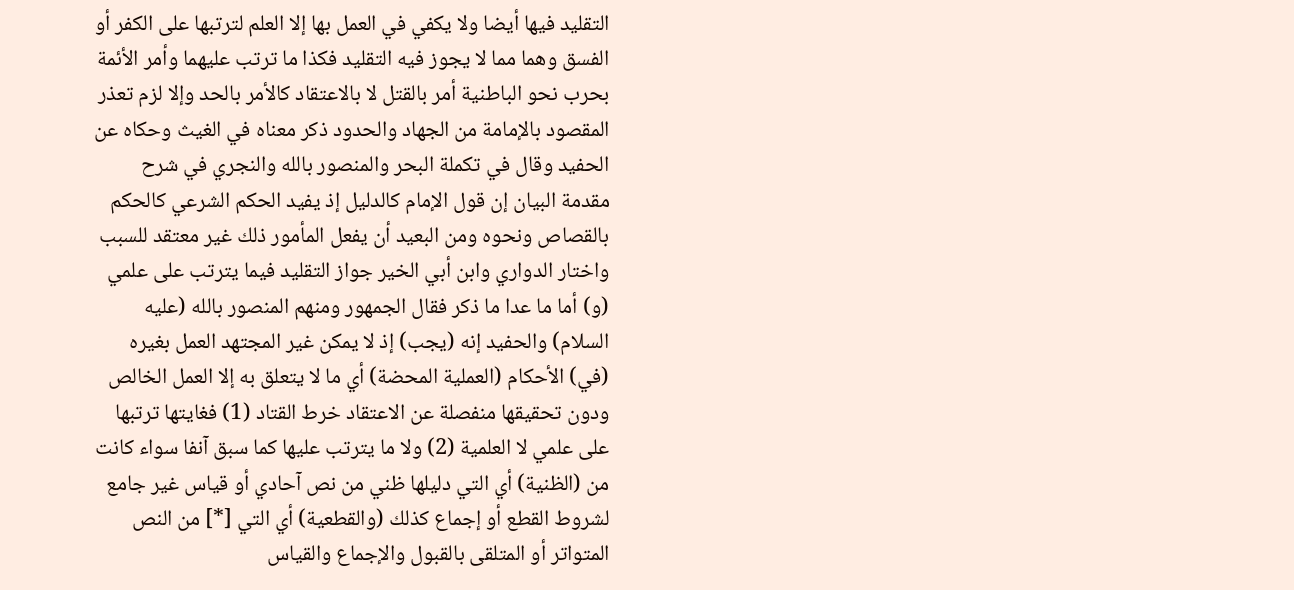التقليد فيها أيضا ولا يكفي في العمل بها إلا العلم لترتبها على الكفر أو الفسق وهما مما لا يجوز فيه التقليد فكذا ما ترتب عليهما وأمر الأئمة بحرب نحو الباطنية أمر بالقتل لا بالاعتقاد كالأمر بالحد وإلا لزم تعذر المقصود بالإمامة من الجهاد والحدود ذكر معناه في الغيث وحكاه عن الحفيد وقال في تكملة البحر والمنصور بالله والنجري في شرح مقدمة البيان إن قول الإمام كالدليل إذ يفيد الحكم الشرعي كالحكم بالقصاص ونحوه ومن البعيد أن يفعل المأمور ذلك غير معتقد للسبب واختار الدواري وابن أبي الخير جواز التقليد فيما يترتب على علمي
(و) أما ما عدا ما ذكر فقال الجمهور ومنهم المنصور بالله (عليه السلام) والحفيد إنه (يجب) إذ لا يمكن غير المجتهد العمل بغيره (في) الأحكام (العملية المحضة) أي ما لا يتعلق به إلا العمل الخالص ودون تحقيقها منفصلة عن الاعتقاد خرط القتاد (1) فغايتها ترتبها على علمي لا العلمية (2) ولا ما يترتب عليها كما سبق آنفا سواء كانت من (الظنية) أي التي دليلها ظني من نص آحادي أو قياس غير جامع لشروط القطع أو إجماع كذلك (والقطعية) أي التي [*] من النص المتواتر أو المتلقى بالقبول والإجماع والقياس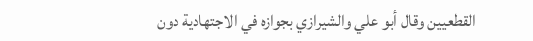القطعيين وقال أبو علي والشيرازي بجوازه في الاجتهادية دون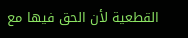القطعية لأن الحق فيها مع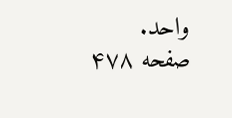واحد.
صفحه ۴۷۸